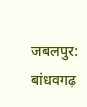जबलपुर: बांधवगढ़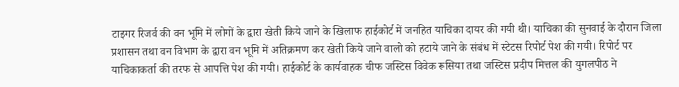टाइगर रिजर्व की वन भूमि में लोगों के द्वारा खेती किये जाने के खिलाफ हाईकोर्ट में जनहित याचिका दायर की गयी थी। याचिका की सुनवाई के दौरान जिला प्रशासन तथा वन विभाग के द्वारा वन भूमि में अतिक्रमण कर खेती किये जाने वालो को हटाये जाने के संबंध में स्टेटस रिपोर्ट पेश की गयी। रिपोर्ट पर याचिकाकर्ता की तरफ से आपत्ति पेश की गयी। हाईकोर्ट के कार्यवाहक चीफ जस्टिस विवेक रूसिया तथा जस्टिस प्रदीप मित्तल की युगलपीठ ने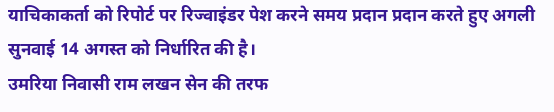याचिकाकर्ता को रिपोर्ट पर रिज्वाइंडर पेश करने समय प्रदान प्रदान करते हुए अगली सुनवाई 14 अगस्त को निर्धारित की है।
उमरिया निवासी राम लखन सेन की तरफ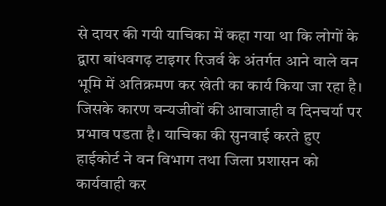से दायर की गयी याचिका में कहा गया था कि लोगों के द्वारा बांधवगढ़ टाइगर रिजर्व के अंतर्गत आने वाले वन भूमि में अतिक्रमण कर खेती का कार्य किया जा रहा है। जिसके कारण वन्यजीवों की आवाजाही व दिनचर्या पर प्रभाव पडता है। याचिका की सुनवाई करते हुए हाईकोर्ट ने वन विभाग तथा जिला प्रशासन को कार्यवाही कर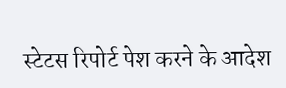स्टेटस रिपोर्ट पेश करने के आदेश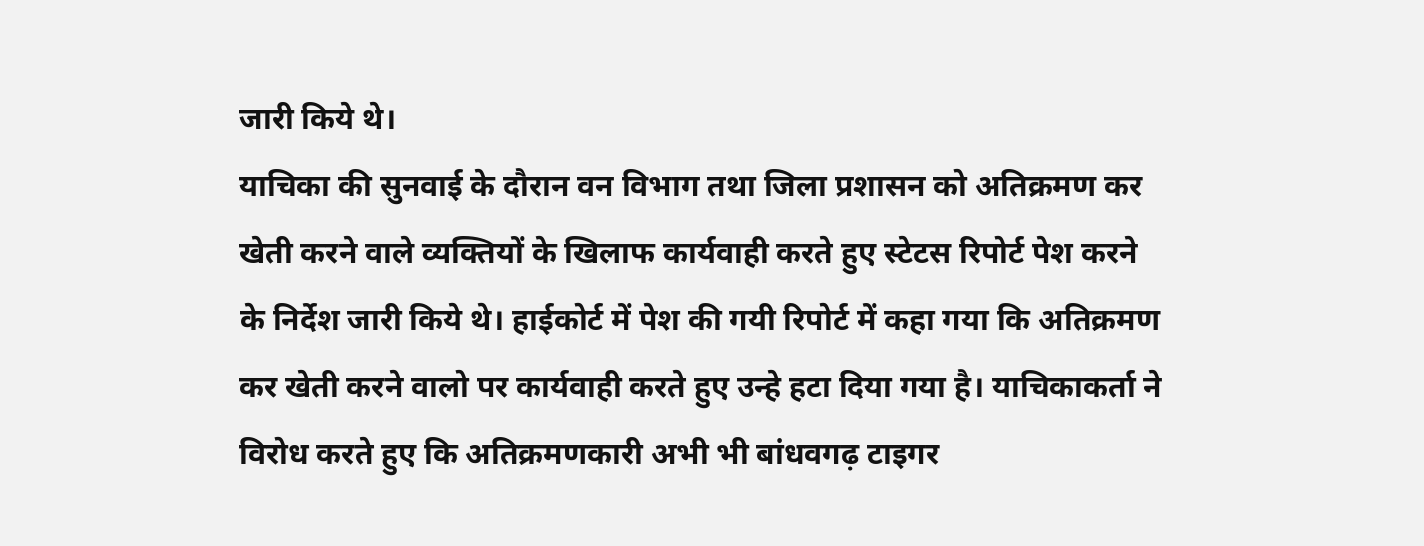जारी किये थे।
याचिका की सुनवाई के दौरान वन विभाग तथा जिला प्रशासन को अतिक्रमण कर खेती करने वाले व्यक्तियों के खिलाफ कार्यवाही करते हुए स्टेटस रिपोर्ट पेश करने के निर्देश जारी किये थे। हाईकोर्ट में पेश की गयी रिपोर्ट में कहा गया कि अतिक्रमण कर खेती करने वालो पर कार्यवाही करते हुए उन्हे हटा दिया गया है। याचिकाकर्ता ने विरोध करते हुए कि अतिक्रमणकारी अभी भी बांधवगढ़ टाइगर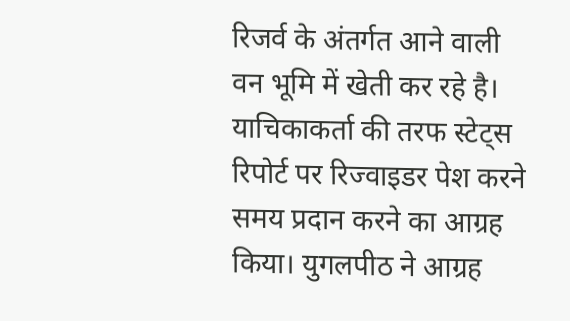रिजर्व के अंतर्गत आने वाली वन भूमि में खेती कर रहे है। याचिकाकर्ता की तरफ स्टेट्स रिपोर्ट पर रिज्वाइडर पेश करने समय प्रदान करने का आग्रह किया। युगलपीठ ने आग्रह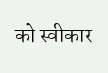को स्वीकार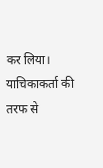कर लिया। याचिकाकर्ता की तरफ से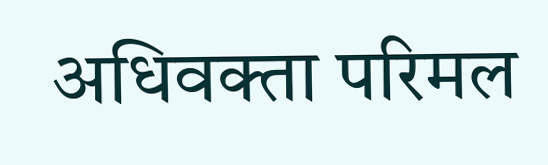अधिवक्ता परिमल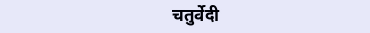चतुर्वेदी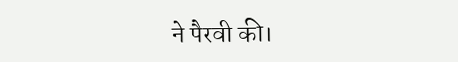ने पैरवी की।